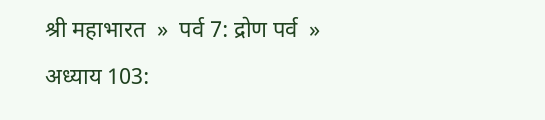श्री महाभारत  »  पर्व 7: द्रोण पर्व  »  अध्याय 103: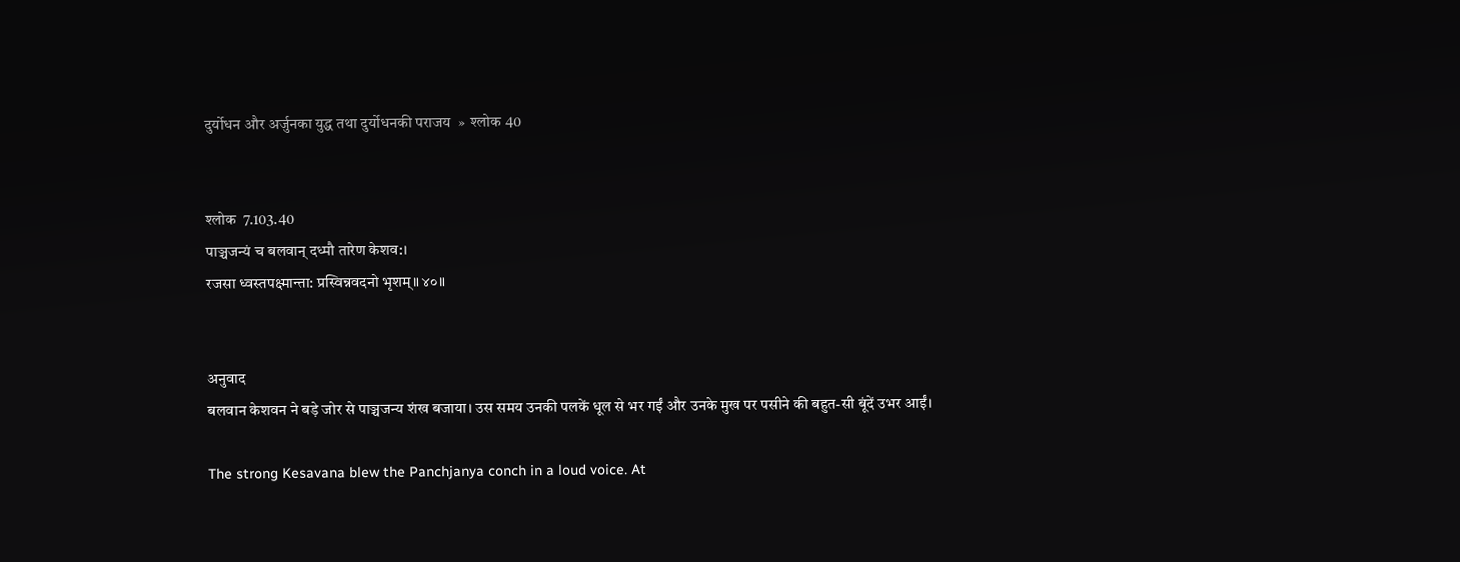दुर्योधन और अर्जुनका युद्ध तथा दुर्योधनकी पराजय  »  श्लोक 40


श्लोक  7.103.40
पाञ्चजन्यं च बलवान् दध्मौ तारेण केशव:।
रजसा ध्वस्तपक्ष्मान्ता: प्रस्विन्नवदनो भृशम्॥ ४०॥


अनुवाद
बलवान केशवन ने बड़े जोर से पाञ्चजन्य शंख बजाया। उस समय उनकी पलकें धूल से भर गईं और उनके मुख पर पसीने की बहुत-सी बूंदें उभर आईं।

The strong Kesavana blew the Panchjanya conch in a loud voice. At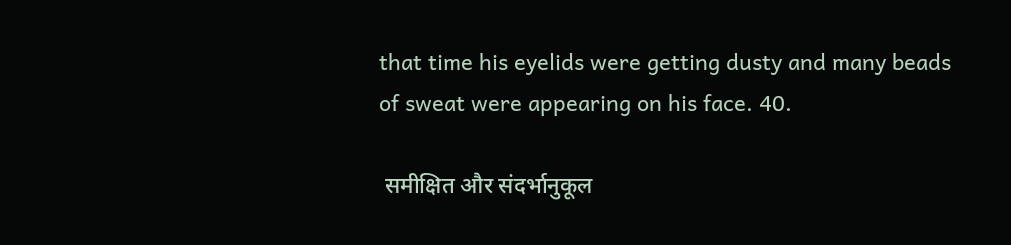that time his eyelids were getting dusty and many beads of sweat were appearing on his face. 40.

 समीक्षित और संदर्भानुकूल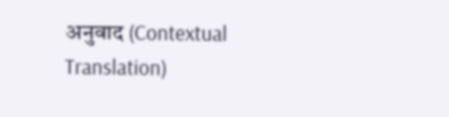अनुवाद (Contextual Translation)